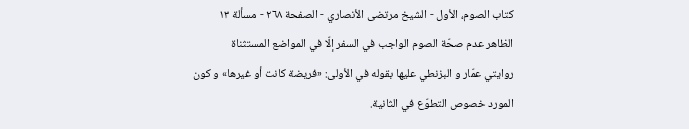كتاب الصوم، الأول - الشيخ مرتضى الأنصاري - الصفحة ٢٦٨ - مسألة ١٣ الظاهر عدم صحّة الصوم الواجب في السفر إلّا في المواضع المستثناة
روايتي عمّار و البزنطي عليها بقوله في الأولى: «فريضة كانت أو غيرها» و كون المورد خصوص التطوّع في الثانية.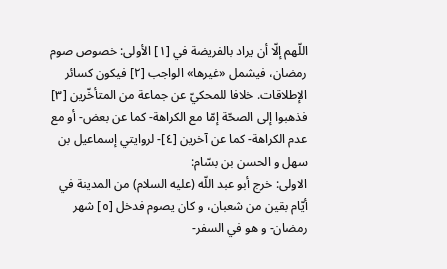اللّهم إلّا أن يراد بالفريضة في [١] الأولى: خصوص صوم رمضان، فيشمل «غيرها» الواجب [٢] فيكون كسائر الإطلاقات. خلافا للمحكيّ عن جماعة من المتأخّرين [٣] فذهبوا إلى الصحّة إمّا مع الكراهة- كما عن بعض- أو مع عدم الكراهة- كما عن آخرين [٤]- لروايتي إسماعيل بن سهل و الحسن بن بسّام:
الاولى: خرج أبو عبد اللّه (عليه السلام) من المدينة في أيّام بقين من شعبان، و كان يصوم فدخل [٥] شهر رمضان- و هو في السفر-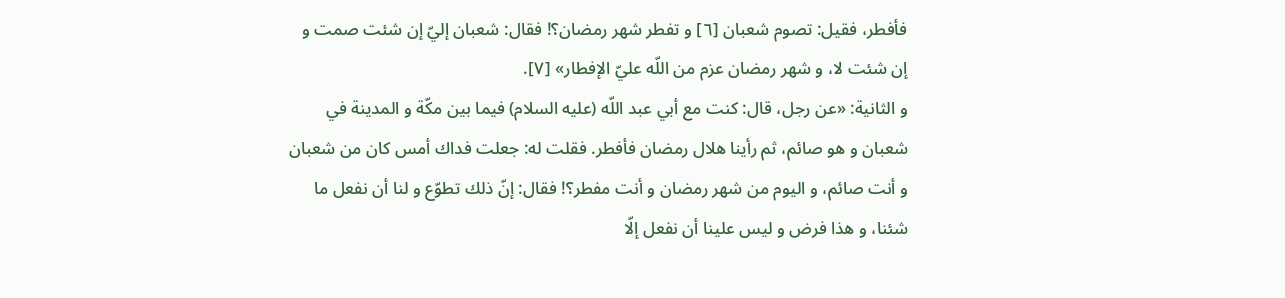فأفطر، فقيل: تصوم شعبان [٦] و تفطر شهر رمضان؟! فقال: شعبان إليّ إن شئت صمت و إن شئت لا، و شهر رمضان عزم من اللّه عليّ الإفطار» [٧].
و الثانية: «عن رجل، قال: كنت مع أبي عبد اللّه (عليه السلام) فيما بين مكّة و المدينة في شعبان و هو صائم، ثم رأينا هلال رمضان فأفطر. فقلت له: جعلت فداك أمس كان من شعبان و أنت صائم، و اليوم من شهر رمضان و أنت مفطر؟! فقال: إنّ ذلك تطوّع و لنا أن نفعل ما شئنا، و هذا فرض و ليس علينا أن نفعل إلّا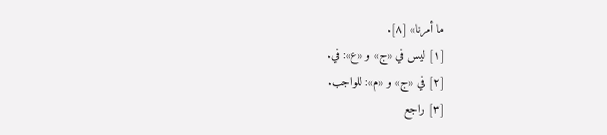ما أمرنا» [٨].
[١] ليس في «ج» و «ع»: في.
[٢] في «ج» و «م»: للواجب.
[٣] راجع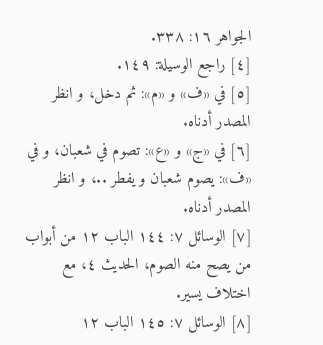الجواهر ١٦: ٣٣٨.
[٤] راجع الوسيلة: ١٤٩.
[٥] في «ف» و «م»: ثم دخل، و انظر المصدر أدناه.
[٦] في «ج» و «ع»: تصوم في شعبان، و في «ف»: يصوم شعبان و يفطر ..، و انظر المصدر أدناه.
[٧] الوسائل ٧: ١٤٤ الباب ١٢ من أبواب من يصح منه الصوم، الحديث ٤، مع اختلاف يسير.
[٨] الوسائل ٧: ١٤٥ الباب ١٢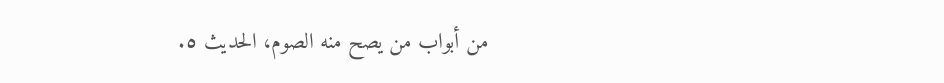من أبواب من يصح منه الصوم، الحديث ٥.